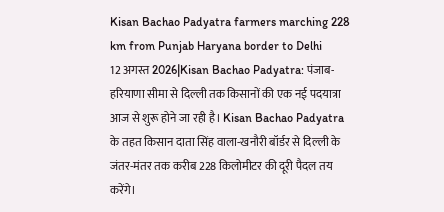Kisan Bachao Padyatra farmers marching 228 km from Punjab Haryana border to Delhi
12 अगस्त 2026|Kisan Bachao Padyatra: पंजाब-हरियाणा सीमा से दिल्ली तक किसानों की एक नई पदयात्रा आज से शुरू होने जा रही है। Kisan Bachao Padyatra के तहत किसान दाता सिंह वाला-खनौरी बॉर्डर से दिल्ली के जंतर-मंतर तक करीब 228 किलोमीटर की दूरी पैदल तय करेंगे।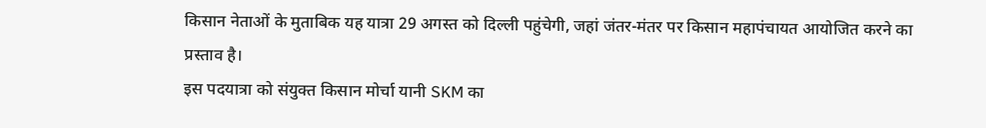किसान नेताओं के मुताबिक यह यात्रा 29 अगस्त को दिल्ली पहुंचेगी, जहां जंतर-मंतर पर किसान महापंचायत आयोजित करने का प्रस्ताव है।
इस पदयात्रा को संयुक्त किसान मोर्चा यानी SKM का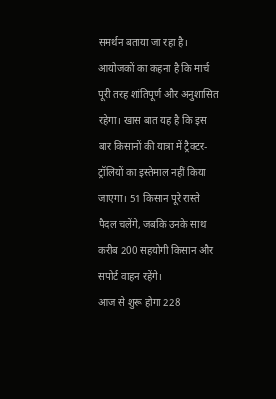समर्थन बताया जा रहा है। आयोजकों का कहना है कि मार्च पूरी तरह शांतिपूर्ण और अनुशासित रहेगा। खास बात यह है कि इस बार किसानों की यात्रा में ट्रैक्टर-ट्रॉलियों का इस्तेमाल नहीं किया जाएगा। 51 किसान पूरे रास्ते पैदल चलेंगे, जबकि उनके साथ करीब 200 सहयोगी किसान और सपोर्ट वाहन रहेंगे।
आज से शुरू होगा 228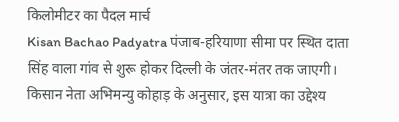किलोमीटर का पैदल मार्च
Kisan Bachao Padyatra पंजाब-हरियाणा सीमा पर स्थित दाता सिंह वाला गांव से शुरू होकर दिल्ली के जंतर-मंतर तक जाएगी। किसान नेता अभिमन्यु कोहाड़ के अनुसार, इस यात्रा का उद्देश्य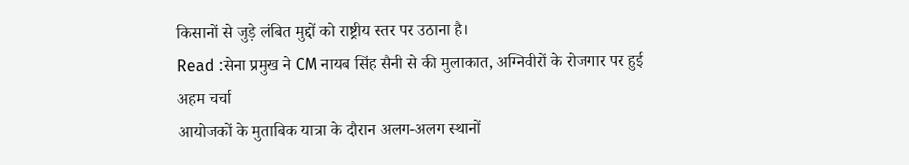किसानों से जुड़े लंबित मुद्दों को राष्ट्रीय स्तर पर उठाना है।
Read :सेना प्रमुख ने CM नायब सिंह सैनी से की मुलाकात, अग्निवीरों के रोजगार पर हुई अहम चर्चा
आयोजकों के मुताबिक यात्रा के दौरान अलग-अलग स्थानों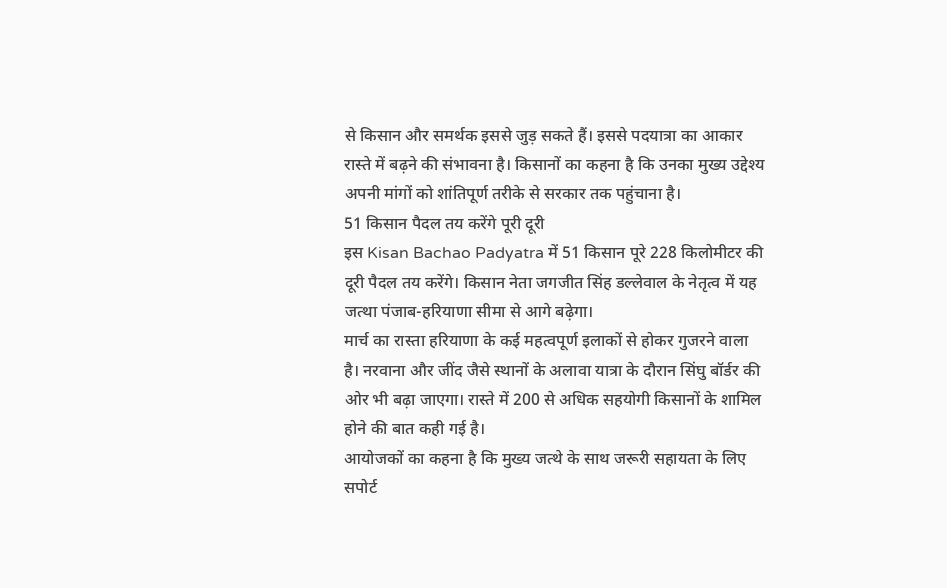से किसान और समर्थक इससे जुड़ सकते हैं। इससे पदयात्रा का आकार रास्ते में बढ़ने की संभावना है। किसानों का कहना है कि उनका मुख्य उद्देश्य अपनी मांगों को शांतिपूर्ण तरीके से सरकार तक पहुंचाना है।
51 किसान पैदल तय करेंगे पूरी दूरी
इस Kisan Bachao Padyatra में 51 किसान पूरे 228 किलोमीटर की दूरी पैदल तय करेंगे। किसान नेता जगजीत सिंह डल्लेवाल के नेतृत्व में यह जत्था पंजाब-हरियाणा सीमा से आगे बढ़ेगा।
मार्च का रास्ता हरियाणा के कई महत्वपूर्ण इलाकों से होकर गुजरने वाला है। नरवाना और जींद जैसे स्थानों के अलावा यात्रा के दौरान सिंघु बॉर्डर की ओर भी बढ़ा जाएगा। रास्ते में 200 से अधिक सहयोगी किसानों के शामिल होने की बात कही गई है।
आयोजकों का कहना है कि मुख्य जत्थे के साथ जरूरी सहायता के लिए सपोर्ट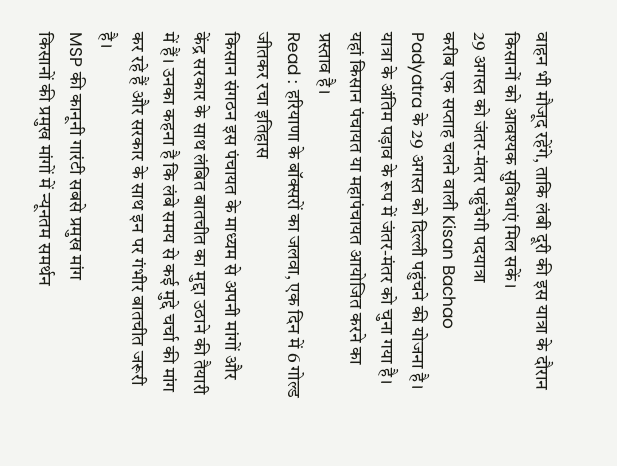वाहन भी मौजूद रहेंगे, ताकि लंबी दूरी की इस यात्रा के दौरान किसानों को आवश्यक सुविधाएं मिल सकें।
29 अगस्त को जंतर-मंतर पहुंचेगी पदयात्रा
करीब एक सप्ताह चलने वाली Kisan Bachao Padyatra के 29 अगस्त को दिल्ली पहुंचने की योजना है। यात्रा के अंतिम पड़ाव के रूप में जंतर-मंतर को चुना गया है। यहां किसान पंचायत या महापंचायत आयोजित करने का प्रस्ताव है।
Read : हरियाणा के बॉक्सरों का जलवा, एक दिन में 6 गोल्ड जीतकर रचा इतिहास
किसान संगठन इस पंचायत के माध्यम से अपनी मांगों और केंद्र सरकार के साथ लंबित बातचीत का मुद्दा उठाने की तैयारी में हैं। उनका कहना है कि लंबे समय से कई मुद्दे चर्चा की मांग कर रहे हैं और सरकार के साथ इन पर गंभीर बातचीत जरूरी है।
MSP की कानूनी गारंटी सबसे प्रमुख मांग
किसानों की प्रमुख मांगों में न्यूनतम समर्थन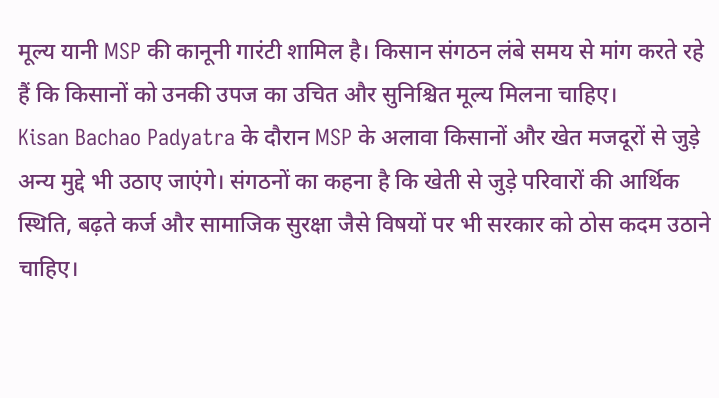मूल्य यानी MSP की कानूनी गारंटी शामिल है। किसान संगठन लंबे समय से मांग करते रहे हैं कि किसानों को उनकी उपज का उचित और सुनिश्चित मूल्य मिलना चाहिए।
Kisan Bachao Padyatra के दौरान MSP के अलावा किसानों और खेत मजदूरों से जुड़े अन्य मुद्दे भी उठाए जाएंगे। संगठनों का कहना है कि खेती से जुड़े परिवारों की आर्थिक स्थिति, बढ़ते कर्ज और सामाजिक सुरक्षा जैसे विषयों पर भी सरकार को ठोस कदम उठाने चाहिए।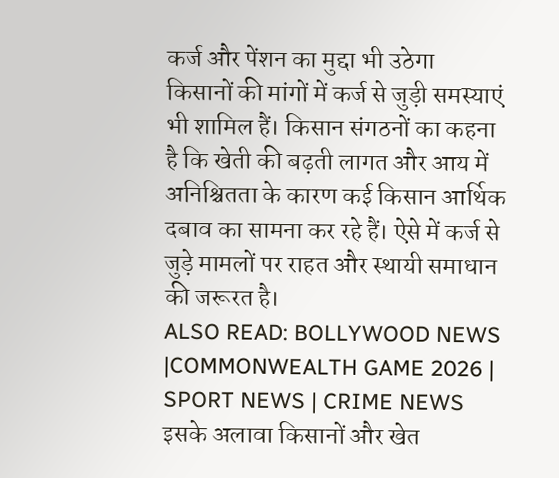कर्ज और पेंशन का मुद्दा भी उठेगा
किसानों की मांगों में कर्ज से जुड़ी समस्याएं भी शामिल हैं। किसान संगठनों का कहना है कि खेती की बढ़ती लागत और आय में अनिश्चितता के कारण कई किसान आर्थिक दबाव का सामना कर रहे हैं। ऐसे में कर्ज से जुड़े मामलों पर राहत और स्थायी समाधान की जरूरत है।
ALSO READ: BOLLYWOOD NEWS |COMMONWEALTH GAME 2026 | SPORT NEWS | CRIME NEWS
इसके अलावा किसानों और खेत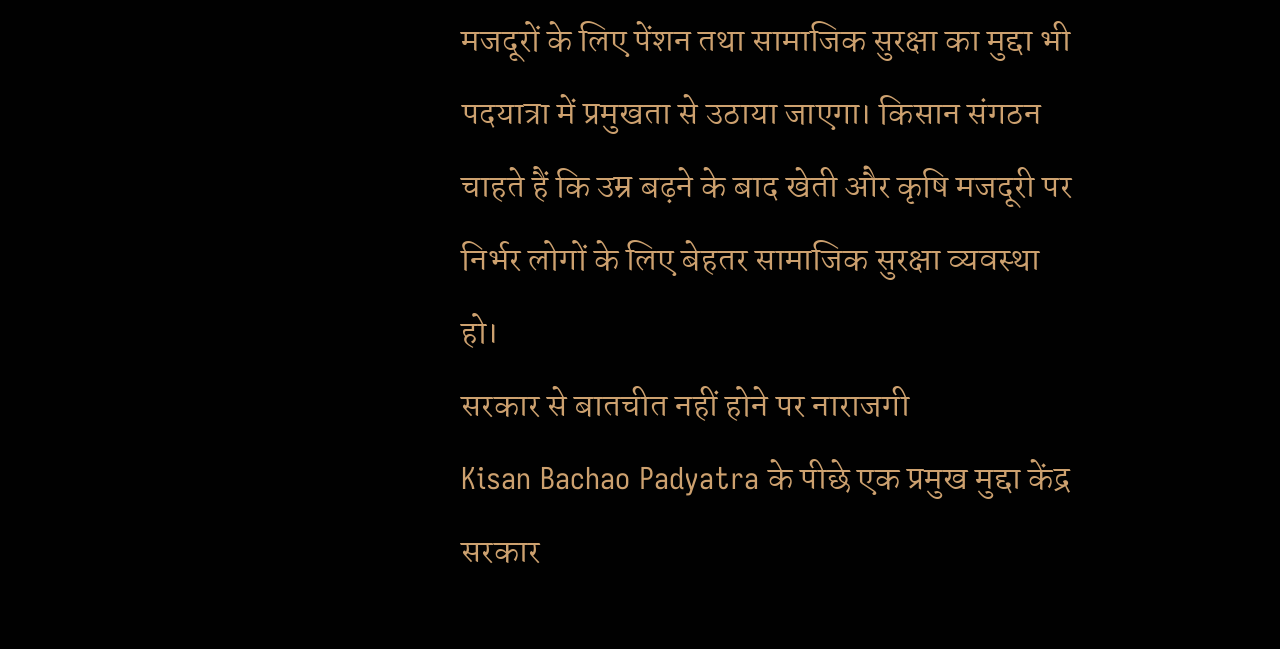मजदूरों के लिए पेंशन तथा सामाजिक सुरक्षा का मुद्दा भी पदयात्रा में प्रमुखता से उठाया जाएगा। किसान संगठन चाहते हैं कि उम्र बढ़ने के बाद खेती और कृषि मजदूरी पर निर्भर लोगों के लिए बेहतर सामाजिक सुरक्षा व्यवस्था हो।
सरकार से बातचीत नहीं होने पर नाराजगी
Kisan Bachao Padyatra के पीछे एक प्रमुख मुद्दा केंद्र सरकार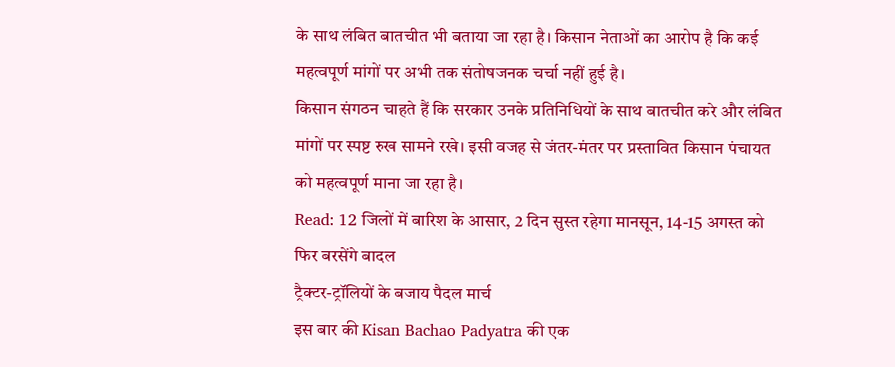के साथ लंबित बातचीत भी बताया जा रहा है। किसान नेताओं का आरोप है कि कई महत्वपूर्ण मांगों पर अभी तक संतोषजनक चर्चा नहीं हुई है।
किसान संगठन चाहते हैं कि सरकार उनके प्रतिनिधियों के साथ बातचीत करे और लंबित मांगों पर स्पष्ट रुख सामने रखे। इसी वजह से जंतर-मंतर पर प्रस्तावित किसान पंचायत को महत्वपूर्ण माना जा रहा है।
Read: 12 जिलों में बारिश के आसार, 2 दिन सुस्त रहेगा मानसून, 14-15 अगस्त को फिर बरसेंगे बादल
ट्रैक्टर-ट्रॉलियों के बजाय पैदल मार्च
इस बार की Kisan Bachao Padyatra की एक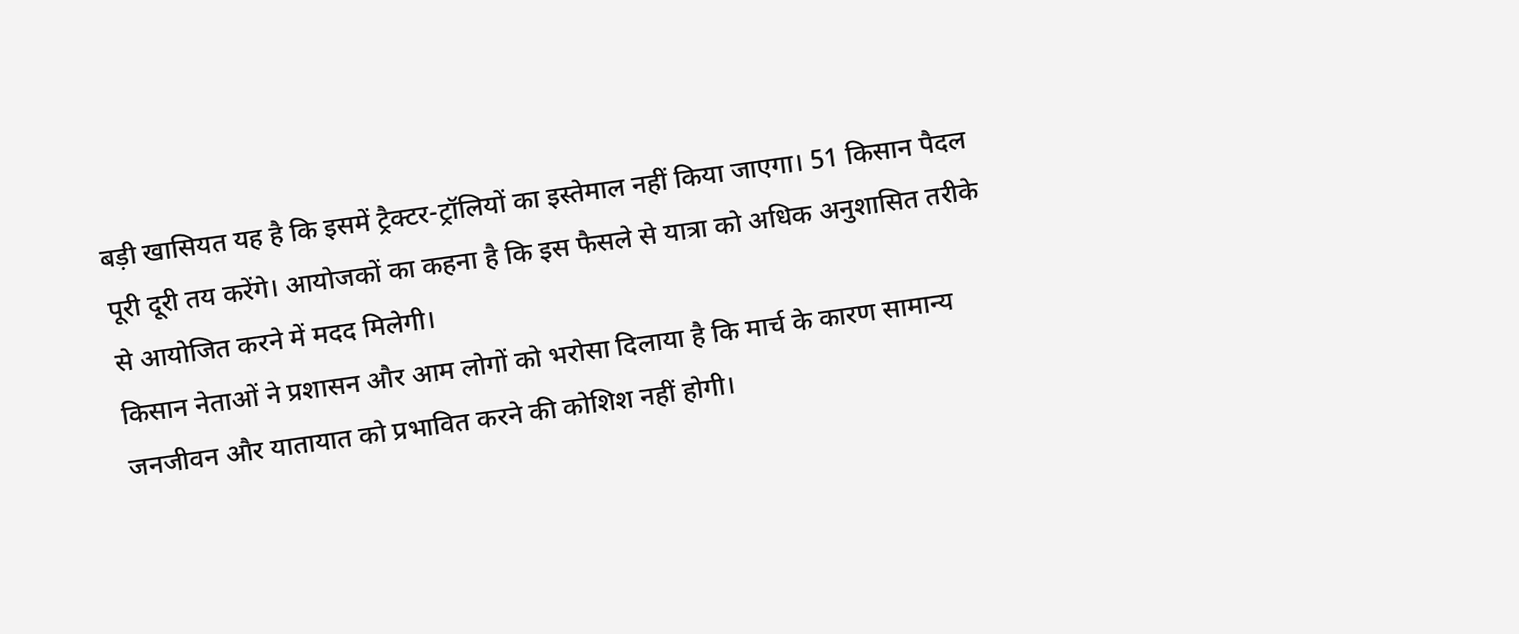बड़ी खासियत यह है कि इसमें ट्रैक्टर-ट्रॉलियों का इस्तेमाल नहीं किया जाएगा। 51 किसान पैदल पूरी दूरी तय करेंगे। आयोजकों का कहना है कि इस फैसले से यात्रा को अधिक अनुशासित तरीके से आयोजित करने में मदद मिलेगी।
किसान नेताओं ने प्रशासन और आम लोगों को भरोसा दिलाया है कि मार्च के कारण सामान्य जनजीवन और यातायात को प्रभावित करने की कोशिश नहीं होगी।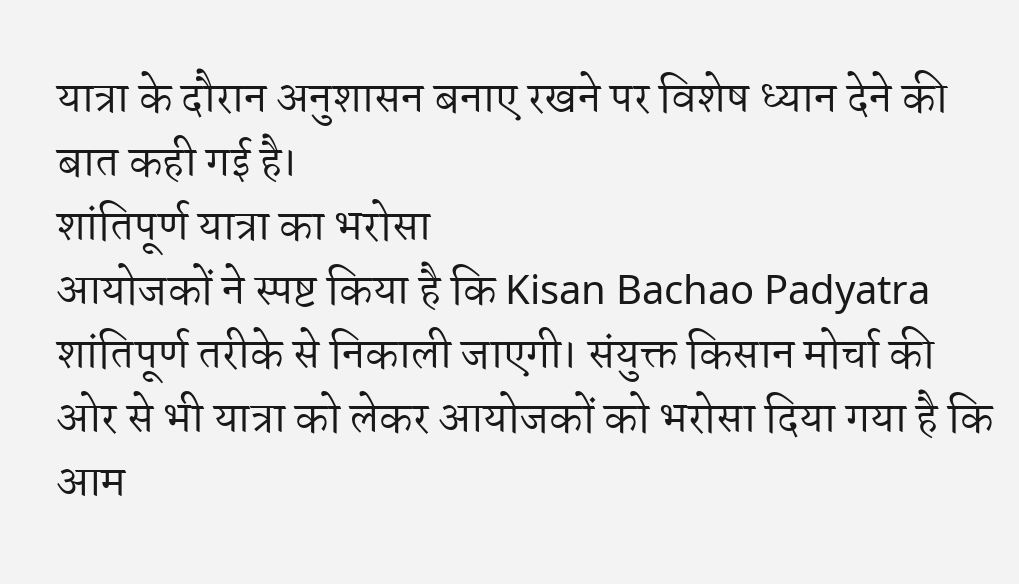यात्रा के दौरान अनुशासन बनाए रखने पर विशेष ध्यान देने की बात कही गई है।
शांतिपूर्ण यात्रा का भरोसा
आयोजकों ने स्पष्ट किया है कि Kisan Bachao Padyatra शांतिपूर्ण तरीके से निकाली जाएगी। संयुक्त किसान मोर्चा की ओर से भी यात्रा को लेकर आयोजकों को भरोसा दिया गया है कि आम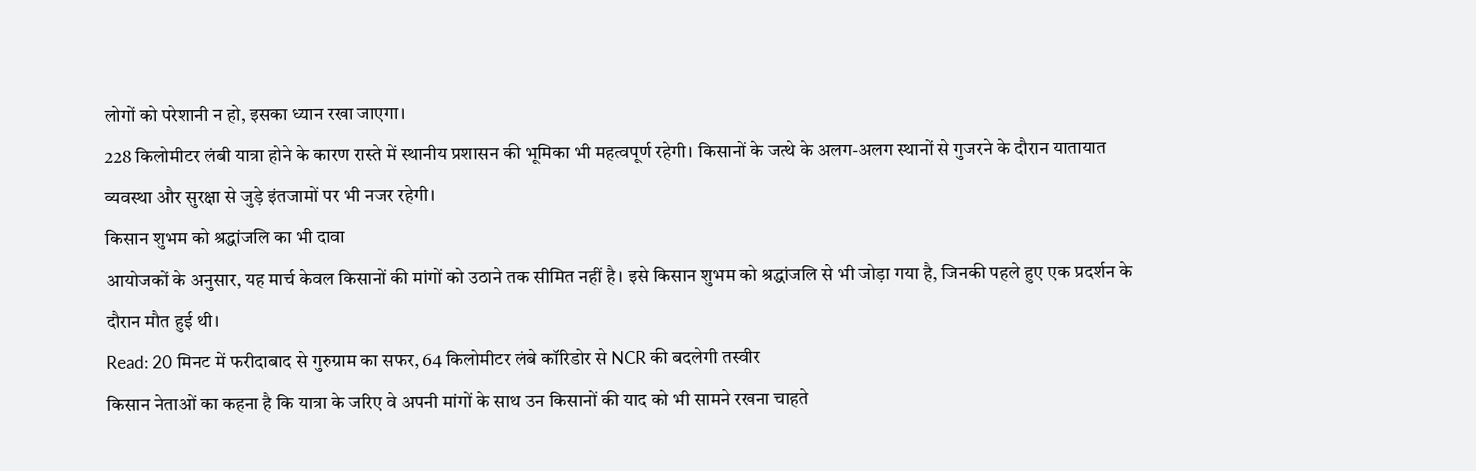लोगों को परेशानी न हो, इसका ध्यान रखा जाएगा।
228 किलोमीटर लंबी यात्रा होने के कारण रास्ते में स्थानीय प्रशासन की भूमिका भी महत्वपूर्ण रहेगी। किसानों के जत्थे के अलग-अलग स्थानों से गुजरने के दौरान यातायात व्यवस्था और सुरक्षा से जुड़े इंतजामों पर भी नजर रहेगी।
किसान शुभम को श्रद्धांजलि का भी दावा
आयोजकों के अनुसार, यह मार्च केवल किसानों की मांगों को उठाने तक सीमित नहीं है। इसे किसान शुभम को श्रद्धांजलि से भी जोड़ा गया है, जिनकी पहले हुए एक प्रदर्शन के दौरान मौत हुई थी।
Read: 20 मिनट में फरीदाबाद से गुरुग्राम का सफर, 64 किलोमीटर लंबे कॉरिडोर से NCR की बदलेगी तस्वीर
किसान नेताओं का कहना है कि यात्रा के जरिए वे अपनी मांगों के साथ उन किसानों की याद को भी सामने रखना चाहते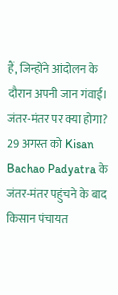हैं, जिन्होंने आंदोलन के दौरान अपनी जान गंवाई।
जंतर-मंतर पर क्या होगा?
29 अगस्त को Kisan Bachao Padyatra के जंतर-मंतर पहुंचने के बाद किसान पंचायत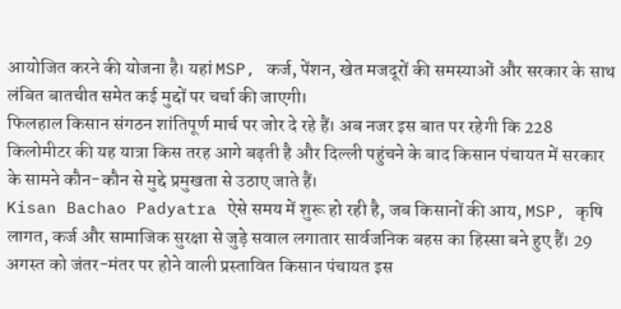आयोजित करने की योजना है। यहां MSP, कर्ज, पेंशन, खेत मजदूरों की समस्याओं और सरकार के साथ लंबित बातचीत समेत कई मुद्दों पर चर्चा की जाएगी।
फिलहाल किसान संगठन शांतिपूर्ण मार्च पर जोर दे रहे हैं। अब नजर इस बात पर रहेगी कि 228 किलोमीटर की यह यात्रा किस तरह आगे बढ़ती है और दिल्ली पहुंचने के बाद किसान पंचायत में सरकार के सामने कौन-कौन से मुद्दे प्रमुखता से उठाए जाते हैं।
Kisan Bachao Padyatra ऐसे समय में शुरू हो रही है, जब किसानों की आय, MSP, कृषि लागत, कर्ज और सामाजिक सुरक्षा से जुड़े सवाल लगातार सार्वजनिक बहस का हिस्सा बने हुए हैं। 29 अगस्त को जंतर-मंतर पर होने वाली प्रस्तावित किसान पंचायत इस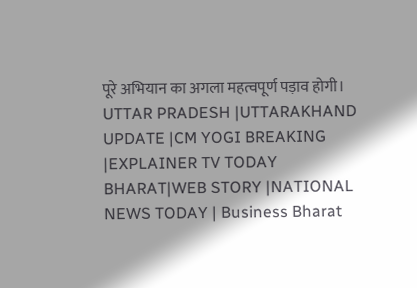पूरे अभियान का अगला महत्वपूर्ण पड़ाव होगी।
UTTAR PRADESH |UTTARAKHAND UPDATE |CM YOGI BREAKING |EXPLAINER TV TODAY BHARAT|WEB STORY |NATIONAL NEWS TODAY | Business Bharat